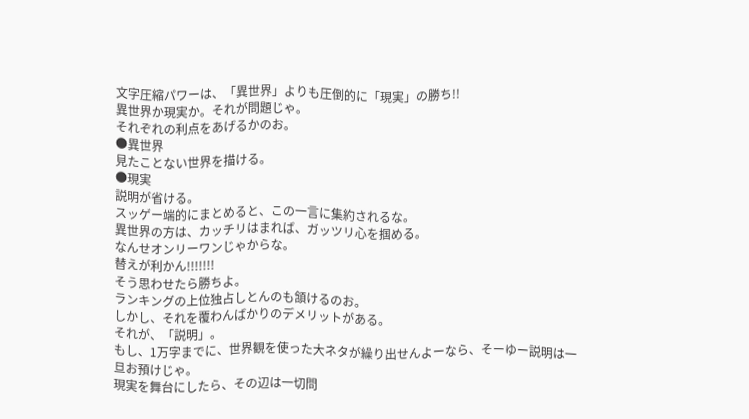文字圧縮パワーは、「異世界」よりも圧倒的に「現実」の勝ち!!
異世界か現実か。それが問題じゃ。
それぞれの利点をあげるかのお。
●異世界
見たことない世界を描ける。
●現実
説明が省ける。
スッゲー端的にまとめると、この一言に集約されるな。
異世界の方は、カッチリはまれば、ガッツリ心を掴める。
なんせオンリーワンじゃからな。
替えが利かん!!!!!!!
そう思わせたら勝ちよ。
ランキングの上位独占しとんのも頷けるのお。
しかし、それを覆わんばかりのデメリットがある。
それが、「説明」。
もし、1万字までに、世界観を使った大ネタが繰り出せんよーなら、そーゆー説明は一旦お預けじゃ。
現実を舞台にしたら、その辺は一切問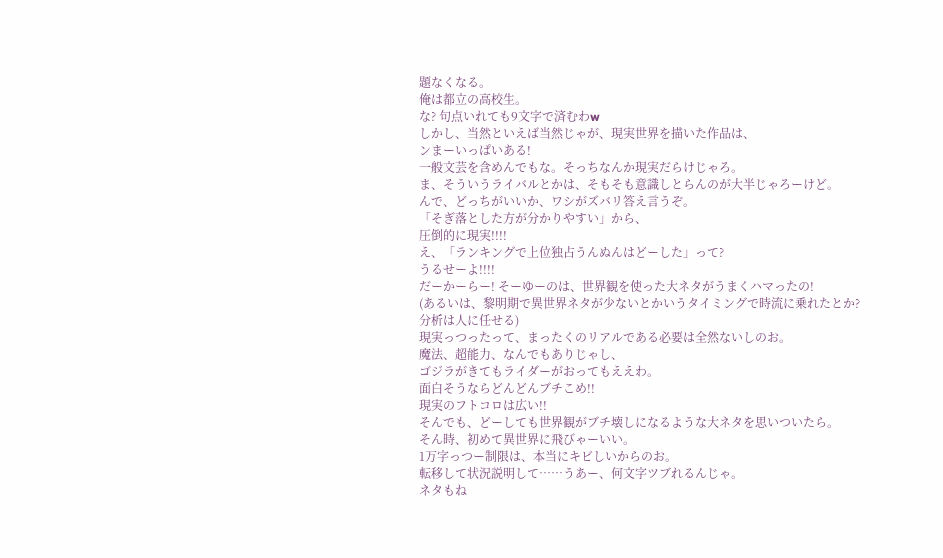題なくなる。
俺は都立の高校生。
な? 句点いれても9文字で済むわw
しかし、当然といえば当然じゃが、現実世界を描いた作品は、
ンまーいっぱいある!
一般文芸を含めんでもな。そっちなんか現実だらけじゃろ。
ま、そういうライバルとかは、そもそも意識しとらんのが大半じゃろーけど。
んで、どっちがいいか、ワシがズバリ答え言うぞ。
「そぎ落とした方が分かりやすい」から、
圧倒的に現実!!!!
え、「ランキングで上位独占うんぬんはどーした」って?
うるせーよ!!!!
だーかーらー! そーゆーのは、世界観を使った大ネタがうまくハマったの!
(あるいは、黎明期で異世界ネタが少ないとかいうタイミングで時流に乗れたとか?
分析は人に任せる)
現実っつったって、まったくのリアルである必要は全然ないしのお。
魔法、超能力、なんでもありじゃし、
ゴジラがきてもライダーがおってもええわ。
面白そうならどんどんブチこめ!!
現実のフトコロは広い!!
そんでも、どーしても世界観がブチ壊しになるような大ネタを思いついたら。
そん時、初めて異世界に飛びゃーいい。
1万字っつー制限は、本当にキビしいからのお。
転移して状況説明して……うあー、何文字ツブれるんじゃ。
ネタもね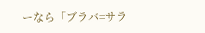ーなら「ブラバ=サラ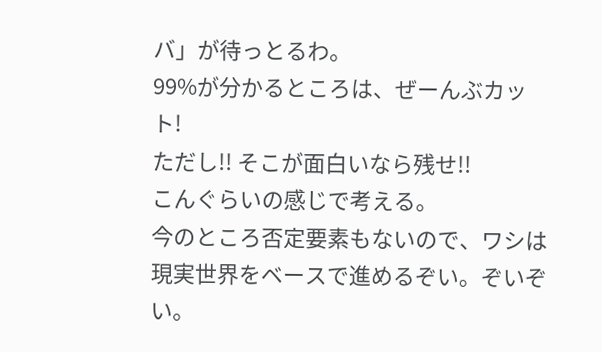バ」が待っとるわ。
99%が分かるところは、ぜーんぶカット!
ただし!! そこが面白いなら残せ!!
こんぐらいの感じで考える。
今のところ否定要素もないので、ワシは現実世界をベースで進めるぞい。ぞいぞい。